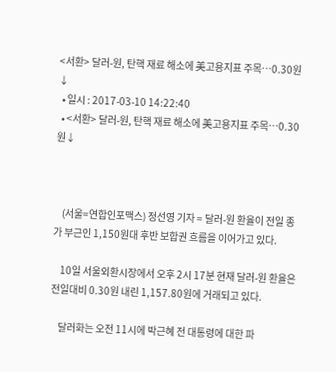<서환> 달러-원, 탄핵 재료 해소에 美고용지표 주목…0.30원↓
  • 일시 : 2017-03-10 14:22:40
  • <서환> 달러-원, 탄핵 재료 해소에 美고용지표 주목…0.30원↓



    (서울=연합인포맥스) 정선영 기자 = 달러-원 환율이 전일 종가 부근인 1,150원대 후반 보합권 흐름을 이어가고 있다.

    10일 서울외환시장에서 오후 2시 17분 현재 달러-원 환율은 전일대비 0.30원 내린 1,157.80원에 거래되고 있다.

    달러화는 오전 11시에 박근혜 전 대통령에 대한 파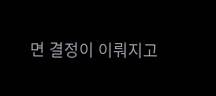면 결정이 이뤄지고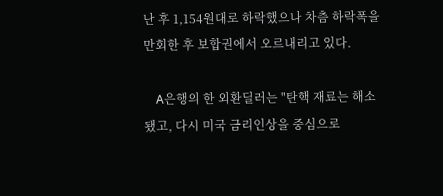난 후 1,154원대로 하락했으나 차츰 하락폭을 만회한 후 보합권에서 오르내리고 있다.

    A은행의 한 외환딜러는 "탄핵 재료는 해소됐고, 다시 미국 금리인상을 중심으로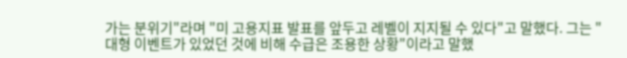가는 분위기"라며 "미 고용지표 발표를 앞두고 레벨이 지지될 수 있다"고 말했다. 그는 "대형 이벤트가 있었던 것에 비해 수급은 조용한 상황"이라고 말했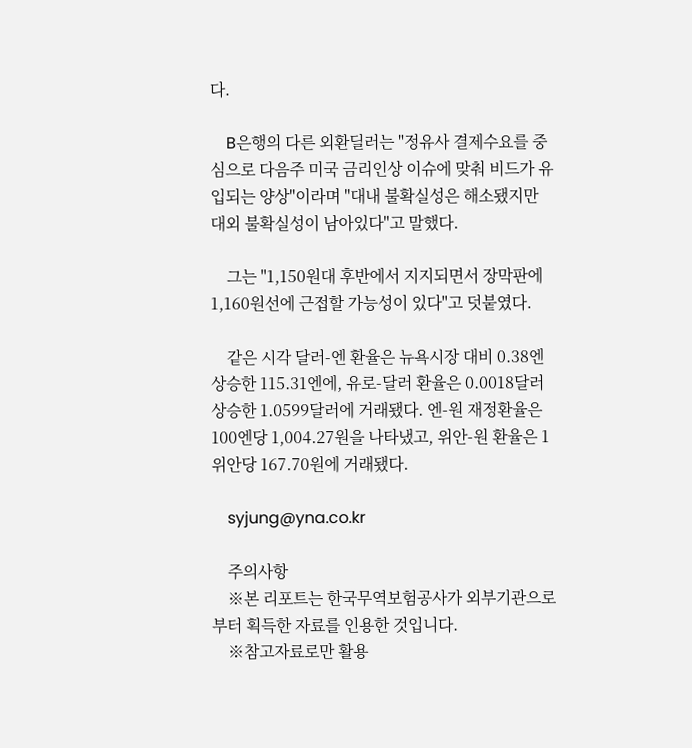다.

    B은행의 다른 외환딜러는 "정유사 결제수요를 중심으로 다음주 미국 금리인상 이슈에 맞춰 비드가 유입되는 양상"이라며 "대내 불확실성은 해소됐지만 대외 불확실성이 남아있다"고 말했다.

    그는 "1,150원대 후반에서 지지되면서 장막판에 1,160원선에 근접할 가능성이 있다"고 덧붙였다.

    같은 시각 달러-엔 환율은 뉴욕시장 대비 0.38엔 상승한 115.31엔에, 유로-달러 환율은 0.0018달러 상승한 1.0599달러에 거래됐다. 엔-원 재정환율은 100엔당 1,004.27원을 나타냈고, 위안-원 환율은 1위안당 167.70원에 거래됐다.

    syjung@yna.co.kr

    주의사항
    ※본 리포트는 한국무역보험공사가 외부기관으로부터 획득한 자료를 인용한 것입니다.
    ※참고자료로만 활용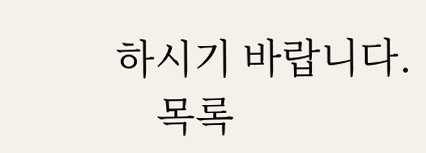하시기 바랍니다.
    목록